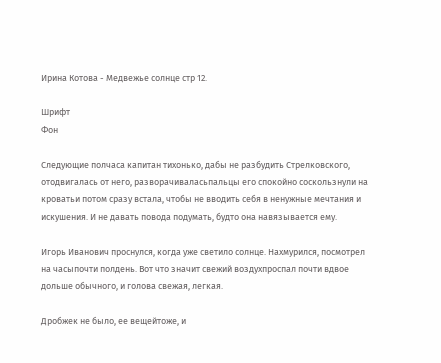Ирина Котова - Медвежье солнце стр 12.

Шрифт
Фон

Следующие полчаса капитан тихонько, дабы не разбудить Стрелковского, отодвигалась от него, разворачиваласьпальцы его спокойно соскользнули на кроватьи потом сразу встала, чтобы не вводить себя в ненужные мечтания и искушения. И не давать повода подумать, будто она навязывается ему.

Игорь Иванович проснулся, когда уже светило солнце. Нахмурился, посмотрел на часыпочти полдень. Вот что значит свежий воздухпроспал почти вдвое дольше обычного, и голова свежая, легкая.

Дробжек не было, ее вещейтоже, и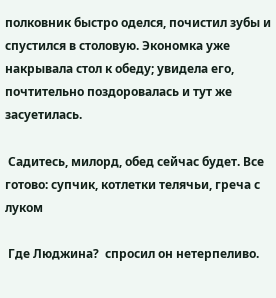полковник быстро оделся, почистил зубы и спустился в столовую. Экономка уже накрывала стол к обеду; увидела его, почтительно поздоровалась и тут же засуетилась.

 Садитесь, милорд, обед сейчас будет. Все готово: супчик, котлетки телячьи, греча с луком

 Где Люджина?  спросил он нетерпеливо.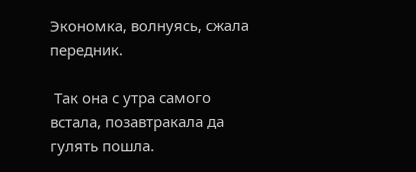Экономка, волнуясь, сжала передник.

 Так она с утра самого встала, позавтракала да гулять пошла.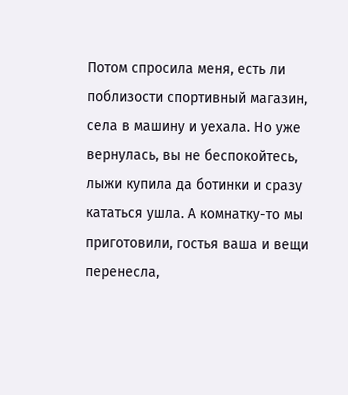Потом спросила меня, есть ли поблизости спортивный магазин, села в машину и уехала. Но уже вернулась, вы не беспокойтесь, лыжи купила да ботинки и сразу кататься ушла. А комнатку-то мы приготовили, гостья ваша и вещи перенесла,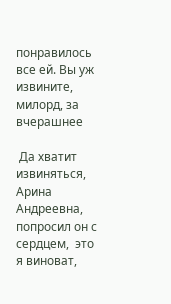понравилось все ей. Вы уж извините, милорд, за вчерашнее

 Да хватит извиняться, Арина Андреевна,  попросил он с сердцем,  это я виноват,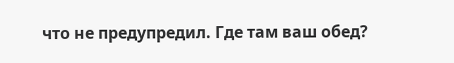что не предупредил. Где там ваш обед?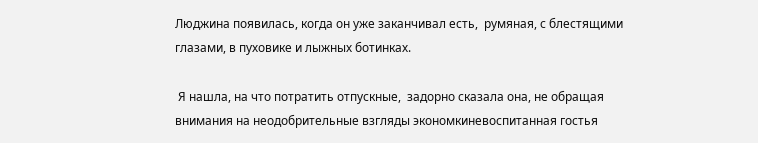Люджина появилась, когда он уже заканчивал есть,  румяная, с блестящими глазами, в пуховике и лыжных ботинках.

 Я нашла, на что потратить отпускные,  задорно сказала она, не обращая внимания на неодобрительные взгляды экономкиневоспитанная гостья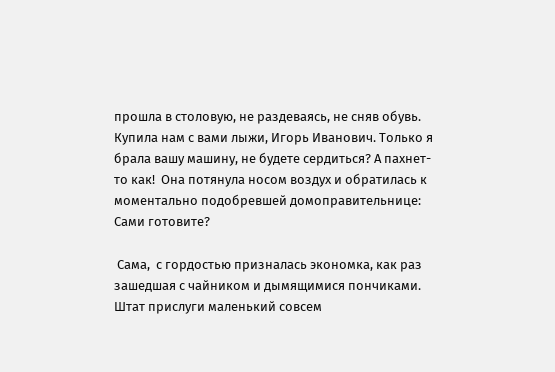прошла в столовую, не раздеваясь, не сняв обувь.  Купила нам с вами лыжи, Игорь Иванович. Только я брала вашу машину, не будете сердиться? А пахнет-то как!  Она потянула носом воздух и обратилась к моментально подобревшей домоправительнице:  Сами готовите?

 Сама,  с гордостью призналась экономка, как раз зашедшая с чайником и дымящимися пончиками.  Штат прислуги маленький совсем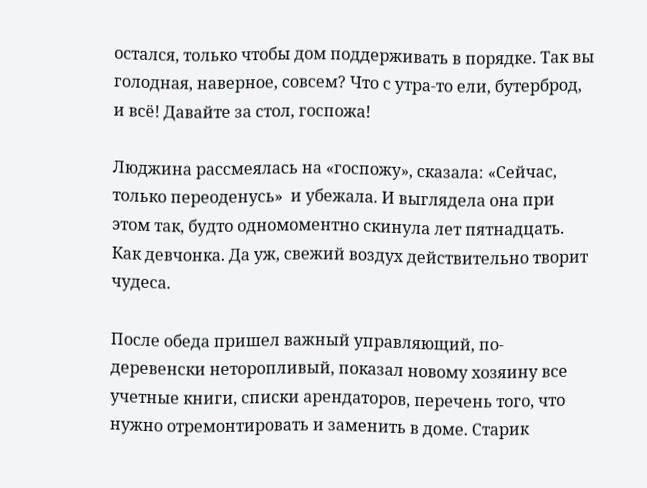остался, только чтобы дом поддерживать в порядке. Так вы голодная, наверное, совсем? Что с утра-то ели, бутерброд, и всё! Давайте за стол, госпожа!

Люджина рассмеялась на «госпожу», сказала: «Сейчас, только переоденусь»  и убежала. И выглядела она при этом так, будто одномоментно скинула лет пятнадцать. Как девчонка. Да уж, свежий воздух действительно творит чудеса.

После обеда пришел важный управляющий, по-деревенски неторопливый, показал новому хозяину все учетные книги, списки арендаторов, перечень того, что нужно отремонтировать и заменить в доме. Старик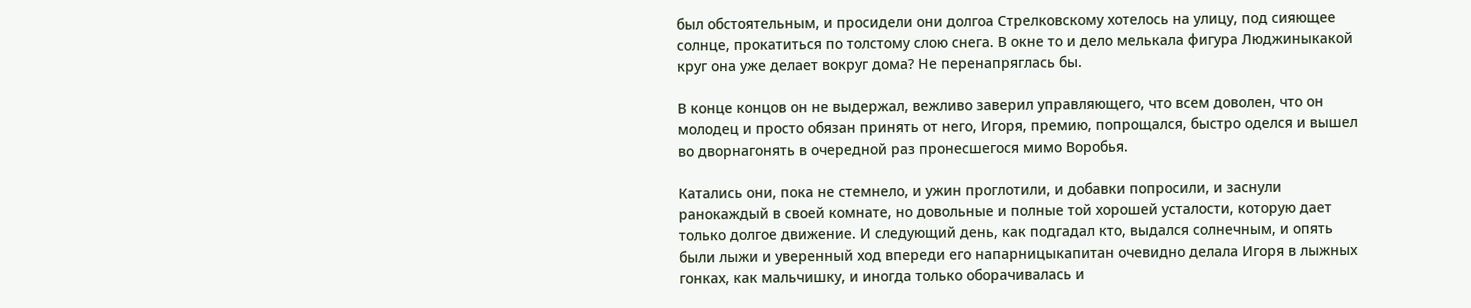был обстоятельным, и просидели они долгоа Стрелковскому хотелось на улицу, под сияющее солнце, прокатиться по толстому слою снега. В окне то и дело мелькала фигура Люджиныкакой круг она уже делает вокруг дома? Не перенапряглась бы.

В конце концов он не выдержал, вежливо заверил управляющего, что всем доволен, что он молодец и просто обязан принять от него, Игоря, премию, попрощался, быстро оделся и вышел во дворнагонять в очередной раз пронесшегося мимо Воробья.

Катались они, пока не стемнело, и ужин проглотили, и добавки попросили, и заснули ранокаждый в своей комнате, но довольные и полные той хорошей усталости, которую дает только долгое движение. И следующий день, как подгадал кто, выдался солнечным, и опять были лыжи и уверенный ход впереди его напарницыкапитан очевидно делала Игоря в лыжных гонках, как мальчишку, и иногда только оборачивалась и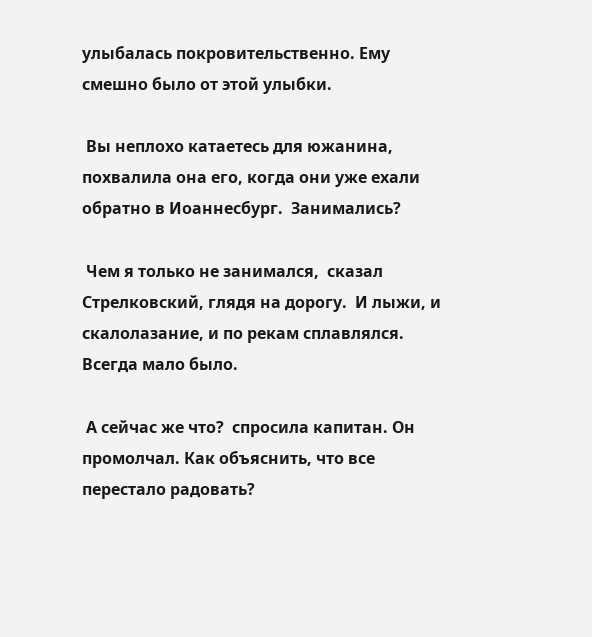улыбалась покровительственно. Ему смешно было от этой улыбки.

 Вы неплохо катаетесь для южанина,  похвалила она его, когда они уже ехали обратно в Иоаннесбург.  Занимались?

 Чем я только не занимался,  сказал Стрелковский, глядя на дорогу.  И лыжи, и скалолазание, и по рекам сплавлялся. Всегда мало было.

 А сейчас же что?  спросила капитан. Он промолчал. Как объяснить, что все перестало радовать?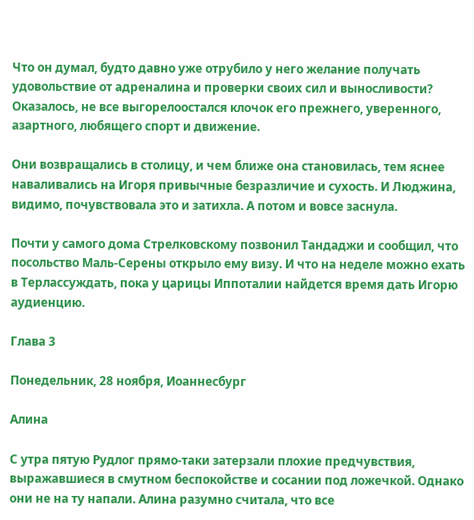Что он думал, будто давно уже отрубило у него желание получать удовольствие от адреналина и проверки своих сил и выносливости? Оказалось, не все выгорелоостался клочок его прежнего, уверенного, азартного, любящего спорт и движение.

Они возвращались в столицу, и чем ближе она становилась, тем яснее наваливались на Игоря привычные безразличие и сухость. И Люджина, видимо, почувствовала это и затихла. А потом и вовсе заснула.

Почти у самого дома Стрелковскому позвонил Тандаджи и сообщил, что посольство Маль-Серены открыло ему визу. И что на неделе можно ехать в Терлассуждать, пока у царицы Иппоталии найдется время дать Игорю аудиенцию.

Глава 3

Понедельник, 28 ноября, Иоаннесбург

Алина

С утра пятую Рудлог прямо-таки затерзали плохие предчувствия, выражавшиеся в смутном беспокойстве и сосании под ложечкой. Однако они не на ту напали. Алина разумно считала, что все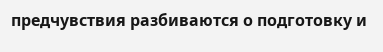предчувствия разбиваются о подготовку и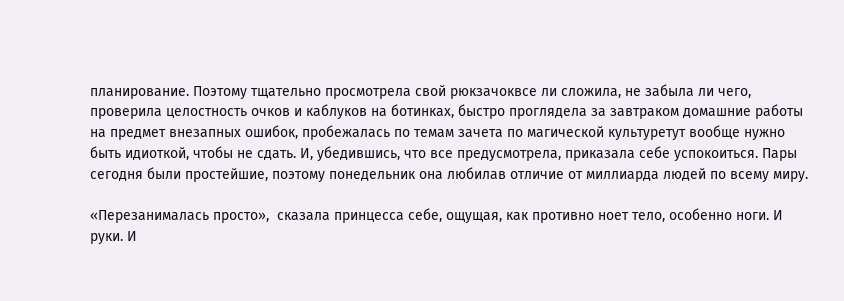планирование. Поэтому тщательно просмотрела свой рюкзачоквсе ли сложила, не забыла ли чего,  проверила целостность очков и каблуков на ботинках, быстро проглядела за завтраком домашние работы на предмет внезапных ошибок, пробежалась по темам зачета по магической культуретут вообще нужно быть идиоткой, чтобы не сдать. И, убедившись, что все предусмотрела, приказала себе успокоиться. Пары сегодня были простейшие, поэтому понедельник она любилав отличие от миллиарда людей по всему миру.

«Перезанималась просто»,  сказала принцесса себе, ощущая, как противно ноет тело, особенно ноги. И руки. И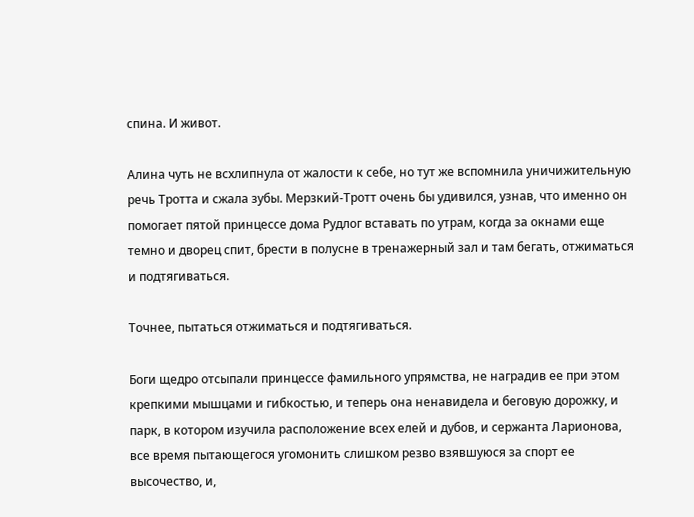спина. И живот.

Алина чуть не всхлипнула от жалости к себе, но тут же вспомнила уничижительную речь Тротта и сжала зубы. Мерзкий-Тротт очень бы удивился, узнав, что именно он помогает пятой принцессе дома Рудлог вставать по утрам, когда за окнами еще темно и дворец спит, брести в полусне в тренажерный зал и там бегать, отжиматься и подтягиваться.

Точнее, пытаться отжиматься и подтягиваться.

Боги щедро отсыпали принцессе фамильного упрямства, не наградив ее при этом крепкими мышцами и гибкостью, и теперь она ненавидела и беговую дорожку, и парк, в котором изучила расположение всех елей и дубов, и сержанта Ларионова, все время пытающегося угомонить слишком резво взявшуюся за спорт ее высочество, и,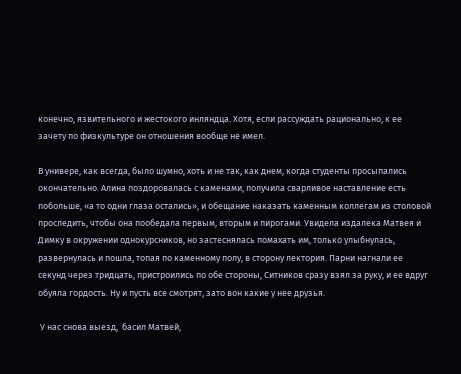конечно, язвительного и жестокого инляндца. Хотя, если рассуждать рационально, к ее зачету по физкультуре он отношения вообще не имел.

В универе, как всегда, было шумно, хоть и не так, как днем, когда студенты просыпались окончательно. Алина поздоровалась с каменами, получила сварливое наставление есть побольше, «а то одни глаза остались», и обещание наказать каменным коллегам из столовой проследить, чтобы она пообедала первым, вторым и пирогами. Увидела издалека Матвея и Димку в окружении однокурсников, но застеснялась помахать им, только улыбнулась, развернулась и пошла, топая по каменному полу, в сторону лектория. Парни нагнали ее секунд через тридцать, пристроились по обе стороны, Ситников сразу взял за руку, и ее вдруг обуяла гордость. Ну и пусть все смотрят, зато вон какие у нее друзья.

 У нас снова выезд,  басил Матвей,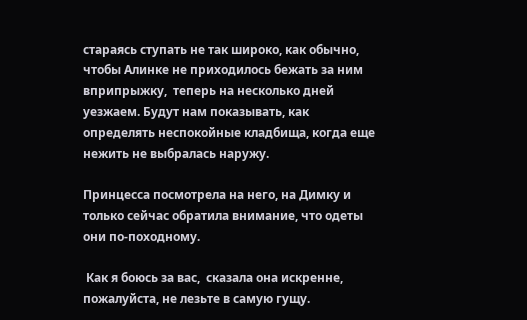стараясь ступать не так широко, как обычно, чтобы Алинке не приходилось бежать за ним вприпрыжку,  теперь на несколько дней уезжаем. Будут нам показывать, как определять неспокойные кладбища, когда еще нежить не выбралась наружу.

Принцесса посмотрела на него, на Димку и только сейчас обратила внимание, что одеты они по-походному.

 Как я боюсь за вас,  сказала она искренне,  пожалуйста, не лезьте в самую гущу.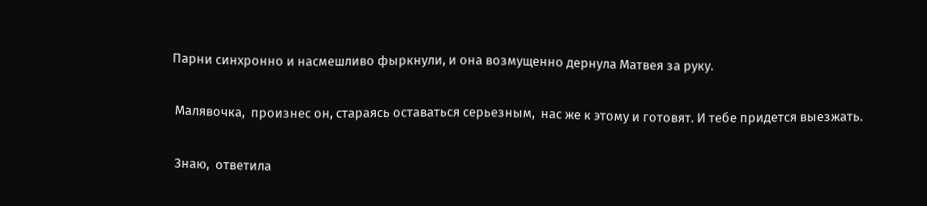Парни синхронно и насмешливо фыркнули, и она возмущенно дернула Матвея за руку.

 Малявочка,  произнес он, стараясь оставаться серьезным,  нас же к этому и готовят. И тебе придется выезжать.

 Знаю,  ответила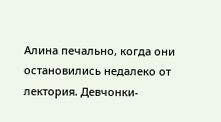Алина печально, когда они остановились недалеко от лектория. Девчонки-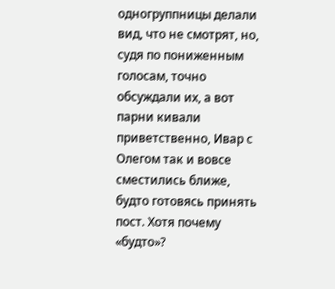одногруппницы делали вид, что не смотрят, но, судя по пониженным голосам, точно обсуждали их, а вот парни кивали приветственно, Ивар с Олегом так и вовсе сместились ближе, будто готовясь принять пост. Хотя почему «будто»?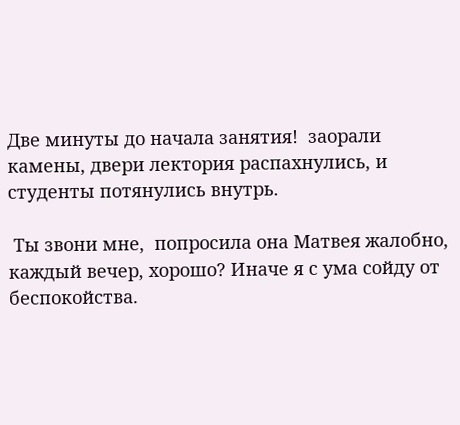Две минуты до начала занятия!  заорали камены, двери лектория распахнулись, и студенты потянулись внутрь.

 Ты звони мне,  попросила она Матвея жалобно,  каждый вечер, хорошо? Иначе я с ума сойду от беспокойства.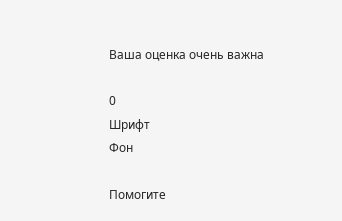Ваша оценка очень важна

0
Шрифт
Фон

Помогите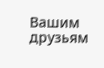Вашим друзьям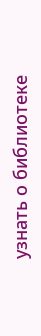узнать о библиотеке